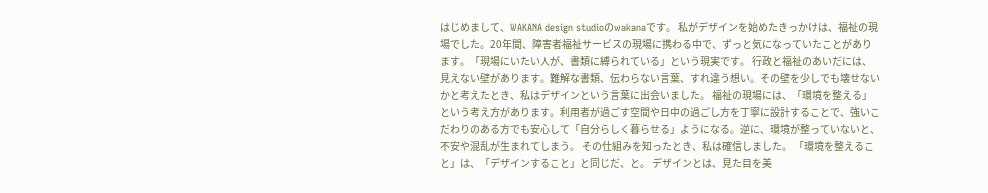はじめまして、WAKANA design studioのwakanaです。 私がデザインを始めたきっかけは、福祉の現場でした。20年間、障害者福祉サービスの現場に携わる中で、ずっと気になっていたことがあります。「現場にいたい人が、書類に縛られている」という現実です。 行政と福祉のあいだには、見えない壁があります。難解な書類、伝わらない言葉、すれ違う想い。その壁を少しでも壊せないかと考えたとき、私はデザインという言葉に出会いました。 福祉の現場には、「環境を整える」という考え方があります。利用者が過ごす空間や日中の過ごし方を丁寧に設計することで、強いこだわりのある方でも安心して「自分らしく暮らせる」ようになる。逆に、環境が整っていないと、不安や混乱が生まれてしまう。 その仕組みを知ったとき、私は確信しました。 「環境を整えること」は、「デザインすること」と同じだ、と。 デザインとは、見た目を美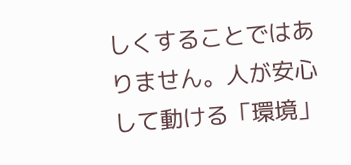しくすることではありません。人が安心して動ける「環境」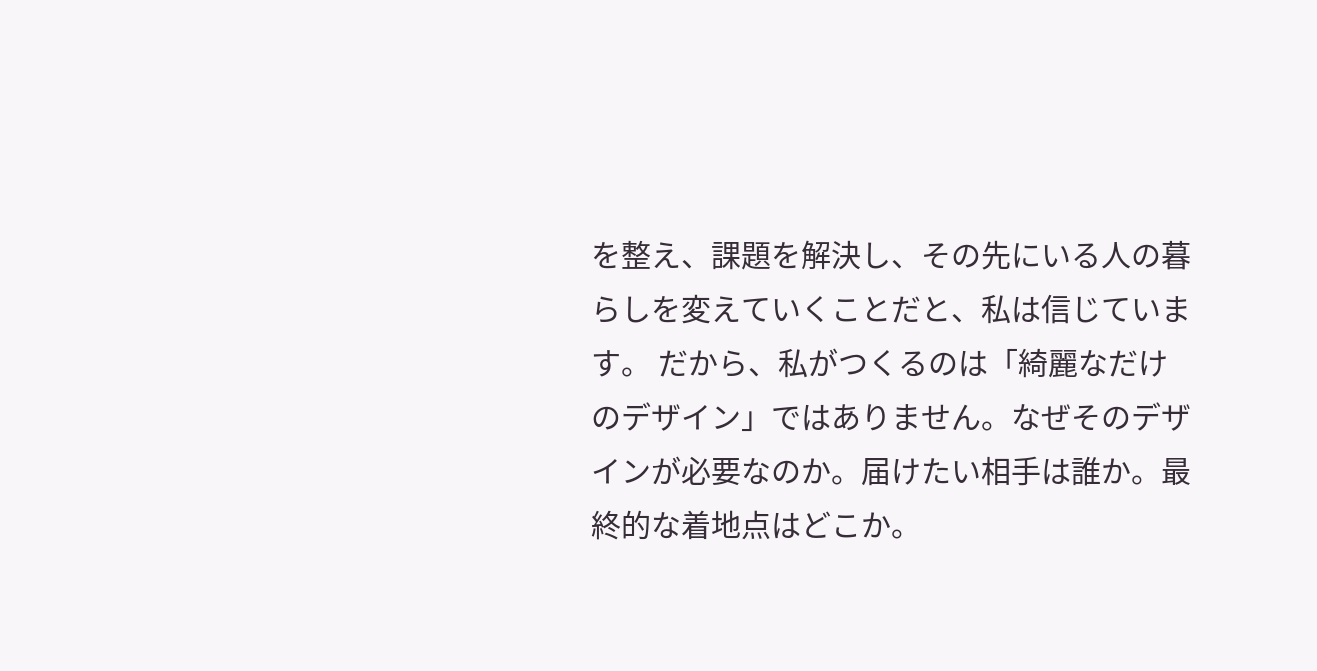を整え、課題を解決し、その先にいる人の暮らしを変えていくことだと、私は信じています。 だから、私がつくるのは「綺麗なだけのデザイン」ではありません。なぜそのデザインが必要なのか。届けたい相手は誰か。最終的な着地点はどこか。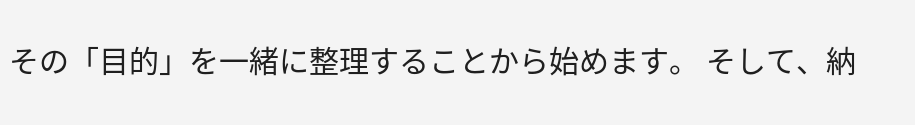その「目的」を一緒に整理することから始めます。 そして、納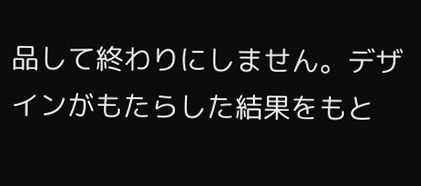品して終わりにしません。デザインがもたらした結果をもと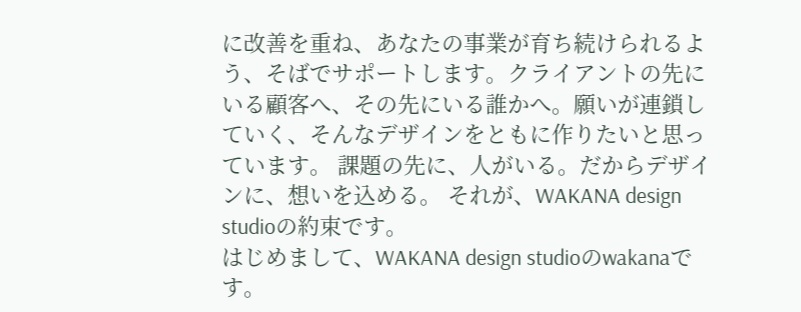に改善を重ね、あなたの事業が育ち続けられるよう、そばでサポートします。クライアントの先にいる顧客へ、その先にいる誰かへ。願いが連鎖していく、そんなデザインをともに作りたいと思っています。 課題の先に、人がいる。だからデザインに、想いを込める。 それが、WAKANA design studioの約束です。
はじめまして、WAKANA design studioのwakanaです。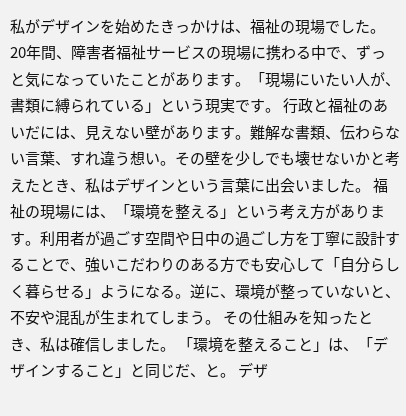私がデザインを始めたきっかけは、福祉の現場でした。20年間、障害者福祉サービスの現場に携わる中で、ずっと気になっていたことがあります。「現場にいたい人が、書類に縛られている」という現実です。 行政と福祉のあいだには、見えない壁があります。難解な書類、伝わらない言葉、すれ違う想い。その壁を少しでも壊せないかと考えたとき、私はデザインという言葉に出会いました。 福祉の現場には、「環境を整える」という考え方があります。利用者が過ごす空間や日中の過ごし方を丁寧に設計することで、強いこだわりのある方でも安心して「自分らしく暮らせる」ようになる。逆に、環境が整っていないと、不安や混乱が生まれてしまう。 その仕組みを知ったとき、私は確信しました。 「環境を整えること」は、「デザインすること」と同じだ、と。 デザ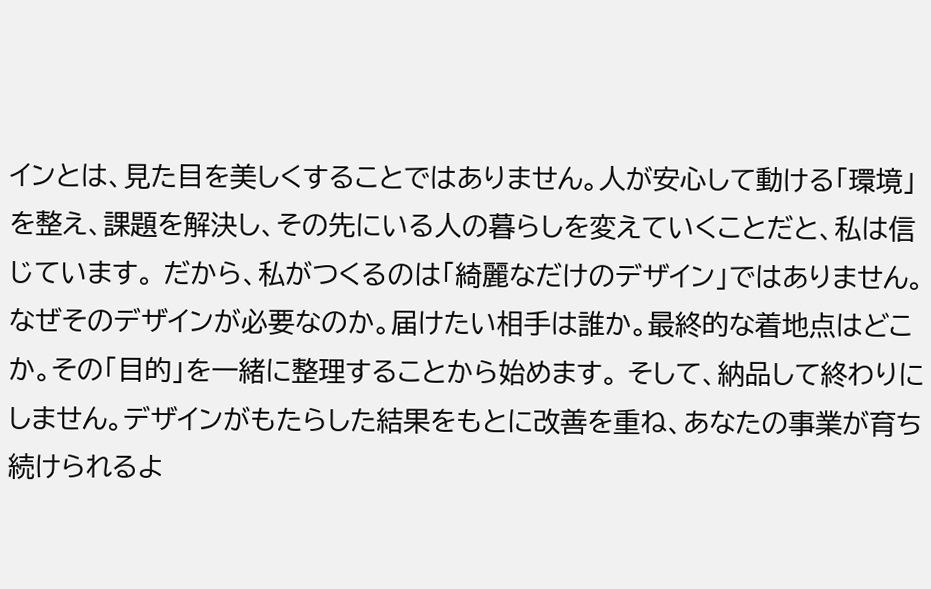インとは、見た目を美しくすることではありません。人が安心して動ける「環境」を整え、課題を解決し、その先にいる人の暮らしを変えていくことだと、私は信じています。 だから、私がつくるのは「綺麗なだけのデザイン」ではありません。なぜそのデザインが必要なのか。届けたい相手は誰か。最終的な着地点はどこか。その「目的」を一緒に整理することから始めます。 そして、納品して終わりにしません。デザインがもたらした結果をもとに改善を重ね、あなたの事業が育ち続けられるよ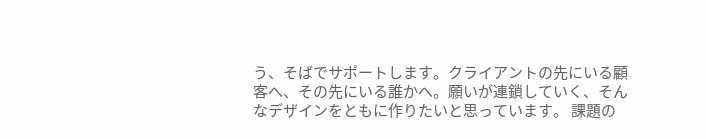う、そばでサポートします。クライアントの先にいる顧客へ、その先にいる誰かへ。願いが連鎖していく、そんなデザインをともに作りたいと思っています。 課題の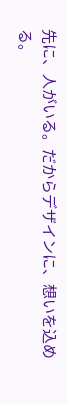先に、人がいる。だからデザインに、想いを込める。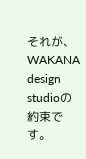それが、WAKANA design studioの約束です。